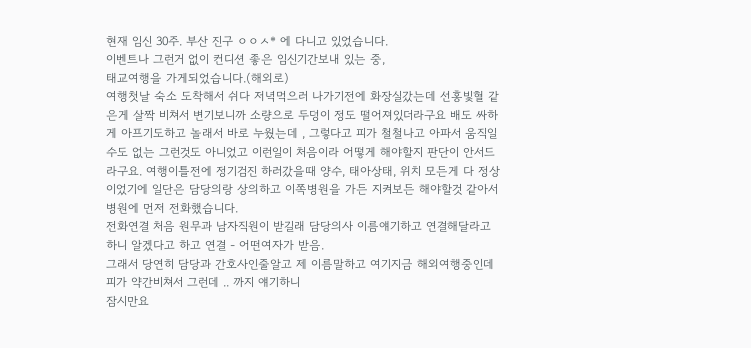현재 임신 30주. 부산 진구 ㅇㅇㅅ* 에 다니고 있었습니다.
이벤트나 그런거 없이 컨디션 좋은 임신기간보내 있는 중,
태교여행을 가게되었습니다.(해외로)
여행첫날 숙소 도착해서 쉬다 저녁먹으러 나가기전에 화장실갔는데 선홍빛혈 같은게 살짝 비쳐서 변기보니까 소량으로 두덩이 정도 떨어져있더라구요 배도 싸하게 아프기도하고 놀래서 바로 누웠는데 , 그렇다고 피가 철철나고 아파서 움직일수도 없는 그런것도 아니었고 이런일이 처음이라 어떻게 해야할지 판단이 안서드라구요. 여행이틀전에 정기검진 하러갔을때 양수, 태아상태, 위치 모든게 다 정상이었기에 일단은 담당의랑 상의하고 이쪽병원을 가든 지켜보든 해야할것 같아서 병원에 먼저 전화했습니다.
전화연결 처음 원무과 남자직원이 받길래 담당의사 이름얘기하고 연결해달라고하니 알겠다고 하고 연결 - 어떤여자가 받음.
그래서 당연히 담당과 간호사인줄알고 제 이름말하고 여기지금 해외여행중인데 피가 약간비쳐서 그런데 .. 까지 얘기하니
잠시만요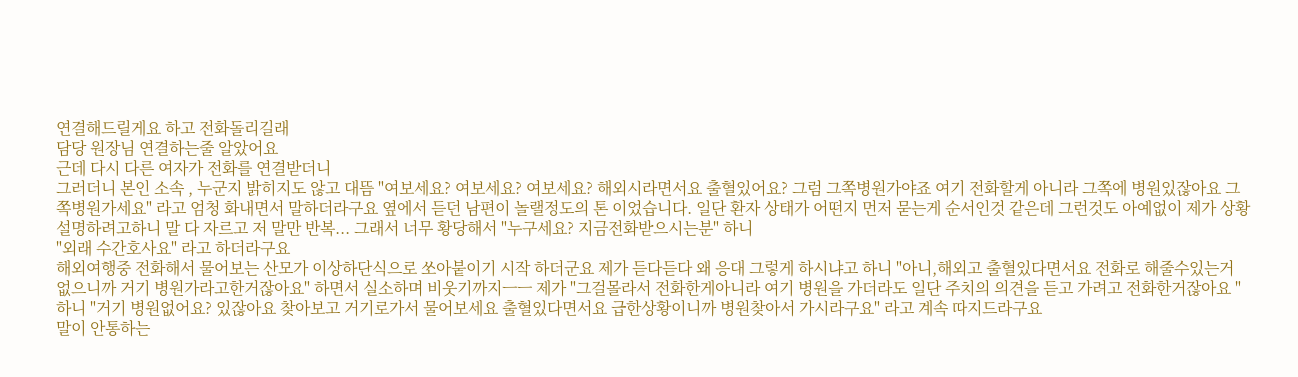연결해드릴게요 하고 전화돌리길래
담당 원장님 연결하는줄 알았어요
근데 다시 다른 여자가 전화를 연결받더니
그러더니 본인 소속 , 누군지 밝히지도 않고 대뜸 "여보세요? 여보세요? 여보세요? 해외시라면서요 출혈있어요? 그럼 그쪽병원가야죠 여기 전화할게 아니라 그쪽에 병원있잖아요 그쪽병원가세요" 라고 엄청 화내면서 말하더라구요 옆에서 듣던 남편이 놀랠정도의 톤 이었습니다. 일단 환자 상태가 어떤지 먼저 묻는게 순서인것 같은데 그런것도 아예없이 제가 상황설명하려고하니 말 다 자르고 저 말만 반복... 그래서 너무 황당해서 "누구세요? 지금전화받으시는분" 하니
"외래 수간호사요" 라고 하더라구요
해외여행중 전화해서 물어보는 산모가 이상하단식으로 쏘아붙이기 시작 하더군요 제가 듣다듣다 왜 응대 그렇게 하시냐고 하니 "아니,해외고 출혈있다면서요 전화로 해줄수있는거 없으니까 거기 병원가라고한거잖아요" 하면서 실소하며 비웃기까지ㅡㅡ 제가 "그걸몰라서 전화한게아니라 여기 병원을 가더라도 일단 주치의 의견을 듣고 가려고 전화한거잖아요 " 하니 "거기 병원없어요? 있잖아요 찾아보고 거기로가서 물어보세요 출혈있다면서요 급한상황이니까 병원찾아서 가시라구요" 라고 계속 따지드라구요
말이 안통하는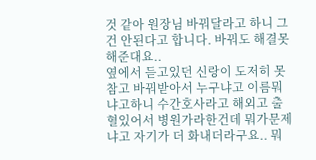것 같아 원장님 바꿔달라고 하니 그건 안된다고 합니다. 바꿔도 해결못해준대요..
옆에서 듣고있던 신랑이 도저히 못참고 바꿔받아서 누구냐고 이름뭐냐고하니 수간호사라고 해외고 출혈있어서 병원가라한건데 뭐가문제냐고 자기가 더 화내더라구요.. 뭐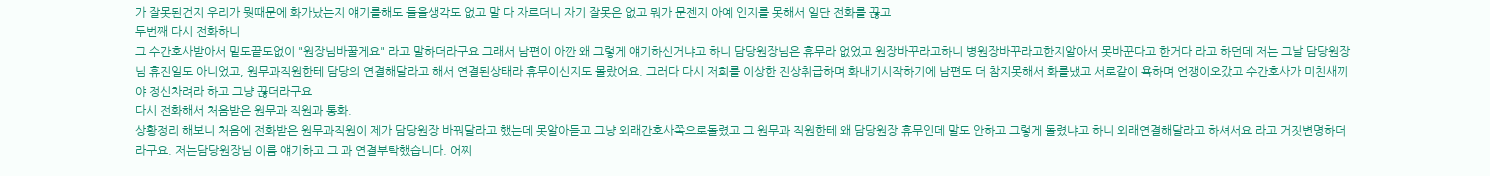가 잘못된건지 우리가 뭣때문에 화가났는지 얘기를해도 들을생각도 없고 말 다 자르더니 자기 잘못은 없고 뭐가 문젠지 아예 인지를 못해서 일단 전화를 끊고
두번째 다시 전화하니
그 수간호사받아서 밑도끝도없이 "원장님바꿀게요" 라고 말하더라구요 그래서 남편이 아깐 왜 그렇게 얘기하신거냐고 하니 담당원장님은 휴무라 없었고 원장바꾸라고하니 병원장바꾸라고한지알아서 못바꾼다고 한거다 라고 하던데 저는 그날 담당원장님 휴진일도 아니었고, 원무과직원한테 담당의 연결해달라고 해서 연결된상태라 휴무이신지도 몰랐어요. 그러다 다시 저희를 이상한 진상취급하며 화내기시작하기에 남편도 더 참지못해서 화를냈고 서로같이 욕하며 언쟁이오갔고 수간호사가 미친새끼야 정신차려라 하고 그냥 끊더라구요
다시 전화해서 처음받은 원무과 직원과 통화.
상황정리 해보니 처음에 전화받은 원무과직원이 제가 담당원장 바꿔달라고 했는데 못알아듣고 그냥 외래간호사쪽으로돌렸고 그 원무과 직원한테 왜 담당원장 휴무인데 말도 안하고 그렇게 돌렸냐고 하니 외래연결해달라고 하셔서요 라고 거짓변명하더라구요. 저는담당원장님 이름 얘기하고 그 과 연결부탁했습니다. 어찌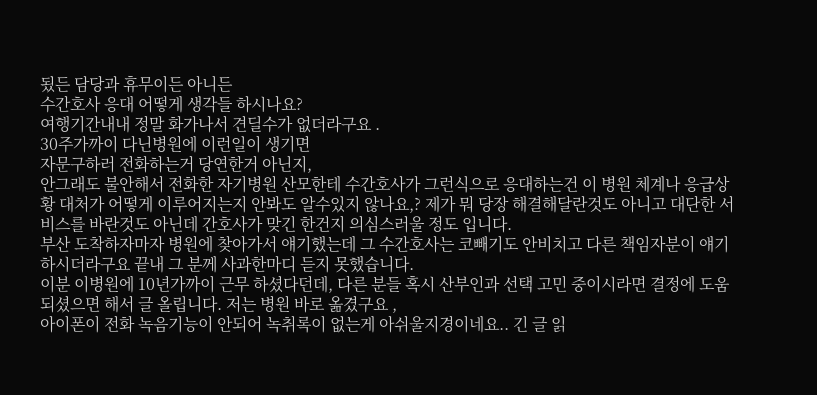됬든 담당과 휴무이든 아니든
수간호사 응대 어떻게 생각들 하시나요?
여행기간내내 정말 화가나서 견딜수가 없더라구요 .
30주가까이 다닌병원에 이런일이 생기면
자문구하러 전화하는거 당연한거 아닌지,
안그래도 불안해서 전화한 자기병원 산모한테 수간호사가 그런식으로 응대하는건 이 병원 체계나 응급상황 대처가 어떻게 이루어지는지 안봐도 알수있지 않나요,? 제가 뭐 당장 해결해달란것도 아니고 대단한 서비스를 바란것도 아닌데 간호사가 맞긴 한건지 의심스러울 정도 입니다.
부산 도착하자마자 병원에 찾아가서 얘기했는데 그 수간호사는 코빼기도 안비치고 다른 책임자분이 얘기하시더라구요 끝내 그 분께 사과한마디 듣지 못했습니다.
이분 이병원에 10년가까이 근무 하셨다던데, 다른 분들 혹시 산부인과 선택 고민 중이시라면 결정에 도움 되셨으면 해서 글 올립니다. 저는 병원 바로 옮겼구요 ,
아이폰이 전화 녹음기능이 안되어 녹취록이 없는게 아쉬울지경이네요.. 긴 글 읽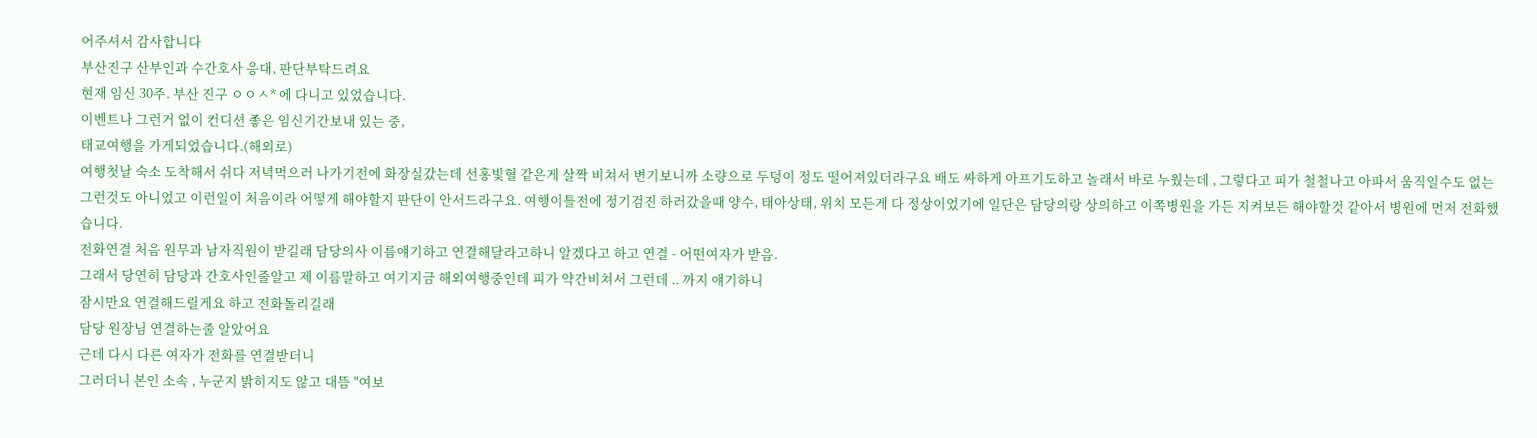어주셔서 감사합니다
부산진구 산부인과 수간호사 응대, 판단부탁드려요
현재 임신 30주. 부산 진구 ㅇㅇㅅ* 에 다니고 있었습니다.
이벤트나 그런거 없이 컨디션 좋은 임신기간보내 있는 중,
태교여행을 가게되었습니다.(해외로)
여행첫날 숙소 도착해서 쉬다 저녁먹으러 나가기전에 화장실갔는데 선홍빛혈 같은게 살짝 비쳐서 변기보니까 소량으로 두덩이 정도 떨어져있더라구요 배도 싸하게 아프기도하고 놀래서 바로 누웠는데 , 그렇다고 피가 철철나고 아파서 움직일수도 없는 그런것도 아니었고 이런일이 처음이라 어떻게 해야할지 판단이 안서드라구요. 여행이틀전에 정기검진 하러갔을때 양수, 태아상태, 위치 모든게 다 정상이었기에 일단은 담당의랑 상의하고 이쪽병원을 가든 지켜보든 해야할것 같아서 병원에 먼저 전화했습니다.
전화연결 처음 원무과 남자직원이 받길래 담당의사 이름얘기하고 연결해달라고하니 알겠다고 하고 연결 - 어떤여자가 받음.
그래서 당연히 담당과 간호사인줄알고 제 이름말하고 여기지금 해외여행중인데 피가 약간비쳐서 그런데 .. 까지 얘기하니
잠시만요 연결해드릴게요 하고 전화돌리길래
담당 원장님 연결하는줄 알았어요
근데 다시 다른 여자가 전화를 연결받더니
그러더니 본인 소속 , 누군지 밝히지도 않고 대뜸 "여보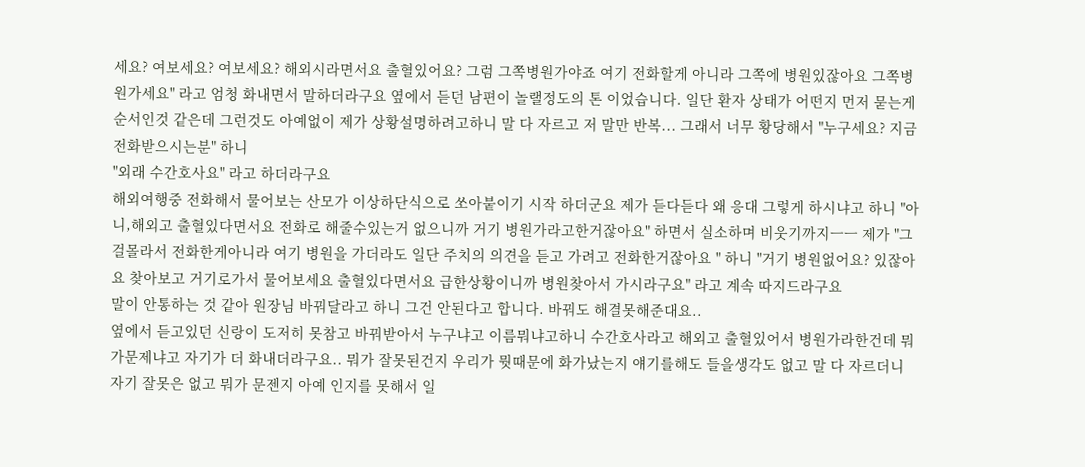세요? 여보세요? 여보세요? 해외시라면서요 출혈있어요? 그럼 그쪽병원가야죠 여기 전화할게 아니라 그쪽에 병원있잖아요 그쪽병원가세요" 라고 엄청 화내면서 말하더라구요 옆에서 듣던 남편이 놀랠정도의 톤 이었습니다. 일단 환자 상태가 어떤지 먼저 묻는게 순서인것 같은데 그런것도 아예없이 제가 상황설명하려고하니 말 다 자르고 저 말만 반복... 그래서 너무 황당해서 "누구세요? 지금전화받으시는분" 하니
"외래 수간호사요" 라고 하더라구요
해외여행중 전화해서 물어보는 산모가 이상하단식으로 쏘아붙이기 시작 하더군요 제가 듣다듣다 왜 응대 그렇게 하시냐고 하니 "아니,해외고 출혈있다면서요 전화로 해줄수있는거 없으니까 거기 병원가라고한거잖아요" 하면서 실소하며 비웃기까지ㅡㅡ 제가 "그걸몰라서 전화한게아니라 여기 병원을 가더라도 일단 주치의 의견을 듣고 가려고 전화한거잖아요 " 하니 "거기 병원없어요? 있잖아요 찾아보고 거기로가서 물어보세요 출혈있다면서요 급한상황이니까 병원찾아서 가시라구요" 라고 계속 따지드라구요
말이 안통하는 것 같아 원장님 바꿔달라고 하니 그건 안된다고 합니다. 바꿔도 해결못해준대요..
옆에서 듣고있던 신랑이 도저히 못참고 바꿔받아서 누구냐고 이름뭐냐고하니 수간호사라고 해외고 출혈있어서 병원가라한건데 뭐가문제냐고 자기가 더 화내더라구요.. 뭐가 잘못된건지 우리가 뭣때문에 화가났는지 얘기를해도 들을생각도 없고 말 다 자르더니 자기 잘못은 없고 뭐가 문젠지 아예 인지를 못해서 일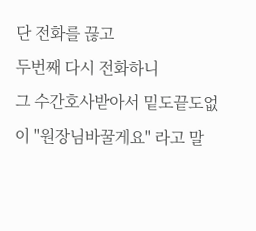단 전화를 끊고
두번째 다시 전화하니
그 수간호사받아서 밑도끝도없이 "원장님바꿀게요" 라고 말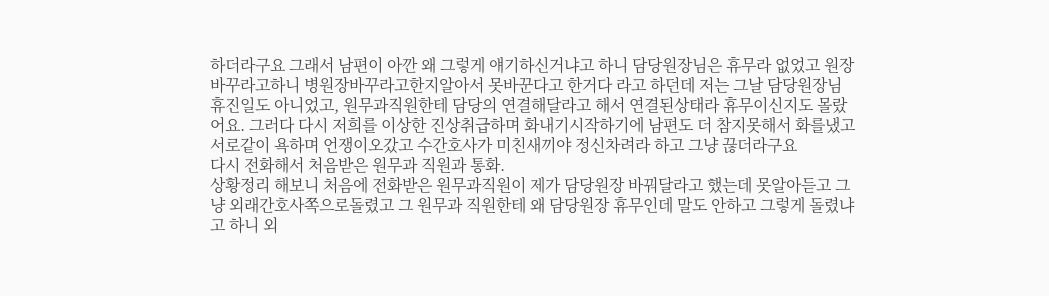하더라구요 그래서 남편이 아깐 왜 그렇게 얘기하신거냐고 하니 담당원장님은 휴무라 없었고 원장바꾸라고하니 병원장바꾸라고한지알아서 못바꾼다고 한거다 라고 하던데 저는 그날 담당원장님 휴진일도 아니었고, 원무과직원한테 담당의 연결해달라고 해서 연결된상태라 휴무이신지도 몰랐어요. 그러다 다시 저희를 이상한 진상취급하며 화내기시작하기에 남편도 더 참지못해서 화를냈고 서로같이 욕하며 언쟁이오갔고 수간호사가 미친새끼야 정신차려라 하고 그냥 끊더라구요
다시 전화해서 처음받은 원무과 직원과 통화.
상황정리 해보니 처음에 전화받은 원무과직원이 제가 담당원장 바꿔달라고 했는데 못알아듣고 그냥 외래간호사쪽으로돌렸고 그 원무과 직원한테 왜 담당원장 휴무인데 말도 안하고 그렇게 돌렸냐고 하니 외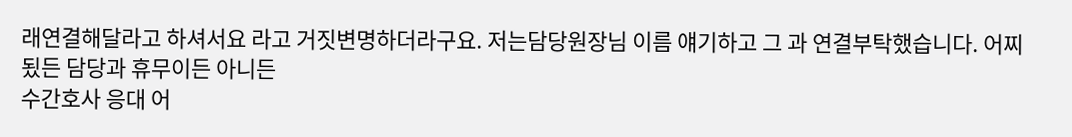래연결해달라고 하셔서요 라고 거짓변명하더라구요. 저는담당원장님 이름 얘기하고 그 과 연결부탁했습니다. 어찌됬든 담당과 휴무이든 아니든
수간호사 응대 어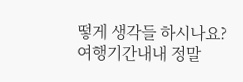떻게 생각들 하시나요?
여행기간내내 정말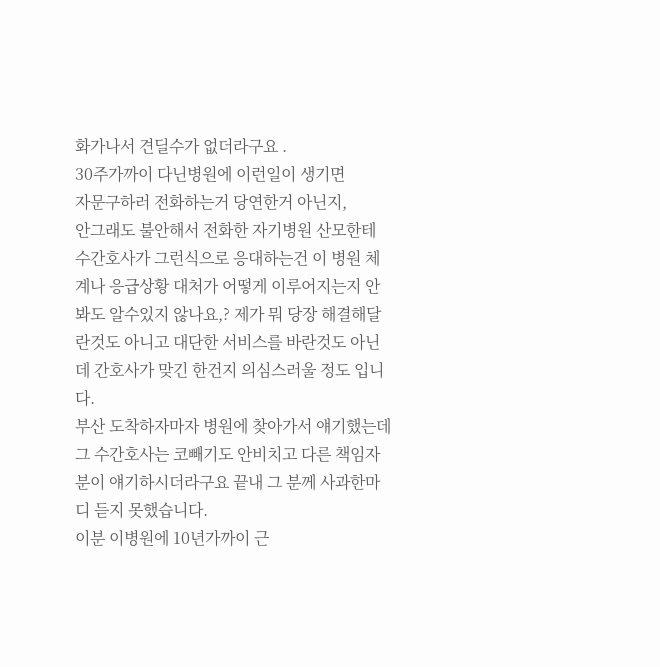화가나서 견딜수가 없더라구요 .
30주가까이 다닌병원에 이런일이 생기면
자문구하러 전화하는거 당연한거 아닌지,
안그래도 불안해서 전화한 자기병원 산모한테 수간호사가 그런식으로 응대하는건 이 병원 체계나 응급상황 대처가 어떻게 이루어지는지 안봐도 알수있지 않나요,? 제가 뭐 당장 해결해달란것도 아니고 대단한 서비스를 바란것도 아닌데 간호사가 맞긴 한건지 의심스러울 정도 입니다.
부산 도착하자마자 병원에 찾아가서 얘기했는데 그 수간호사는 코빼기도 안비치고 다른 책임자분이 얘기하시더라구요 끝내 그 분께 사과한마디 듣지 못했습니다.
이분 이병원에 10년가까이 근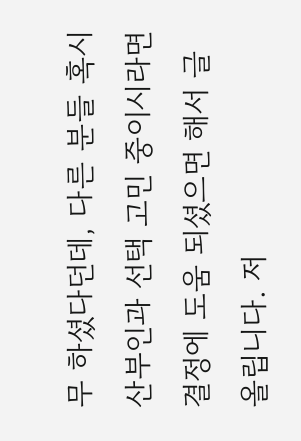무 하셨다던데, 다른 분들 혹시 산부인과 선택 고민 중이시라면 결정에 도움 되셨으면 해서 글 올립니다. 저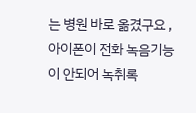는 병원 바로 옮겼구요 ,
아이폰이 전화 녹음기능이 안되어 녹취록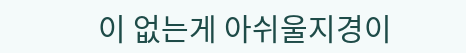이 없는게 아쉬울지경이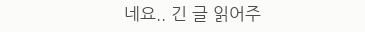네요.. 긴 글 읽어주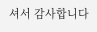셔서 감사합니다